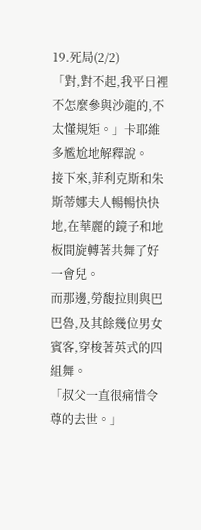19.死局(2/2)
「對,對不起,我平日裡不怎麼參與沙龍的,不太懂規矩。」卡耶維多尷尬地解釋說。
接下來,菲利克斯和朱斯蒂娜夫人暢暢快快地,在華麗的鏡子和地板間旋轉著共舞了好一會兒。
而那邊,勞馥拉則與巴巴魯,及其餘幾位男女賓客,穿梭著英式的四組舞。
「叔父一直很痛惜令尊的去世。」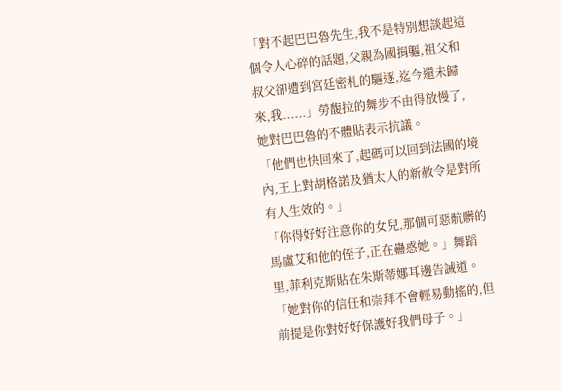「對不起巴巴魯先生,我不是特別想談起這個令人心碎的話題,父親為國捐軀,祖父和叔父卻遭到宮廷密札的驅逐,迄今還未歸來,我......」勞馥拉的舞步不由得放慢了,她對巴巴魯的不體貼表示抗議。
「他們也快回來了,起碼可以回到法國的境內,王上對胡格諾及猶太人的新赦令是對所有人生效的。」
「你得好好注意你的女兒,那個可惡骯髒的馬盧艾和他的侄子,正在蠱惑她。」舞蹈里,菲利克斯貼在朱斯蒂娜耳邊告誡道。
「她對你的信任和崇拜不會輕易動搖的,但前提是你對好好保護好我們母子。」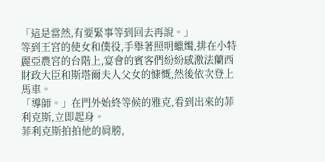「這是當然,有要緊事等到回去再說。」
等到王宮的使女和僕役,手舉著照明蠟燭,排在小特麗亞農宮的台階上,宴會的賓客們紛紛感激法蘭西財政大臣和斯塔爾夫人父女的慷慨,然後依次登上馬車。
「導師。」在門外始終等候的雅克,看到出來的菲利克斯,立即起身。
菲利克斯拍拍他的肩膀,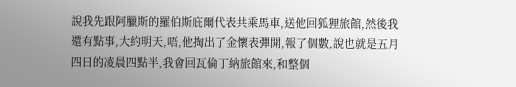說我先跟阿臘斯的羅伯斯庇爾代表共乘馬車,送他回狐狸旅館,然後我還有點事,大約明天,唔,他掏出了金懷表彈開,報了個數,說也就是五月四日的凌晨四點半,我會回瓦倫丁納旅館來,和整個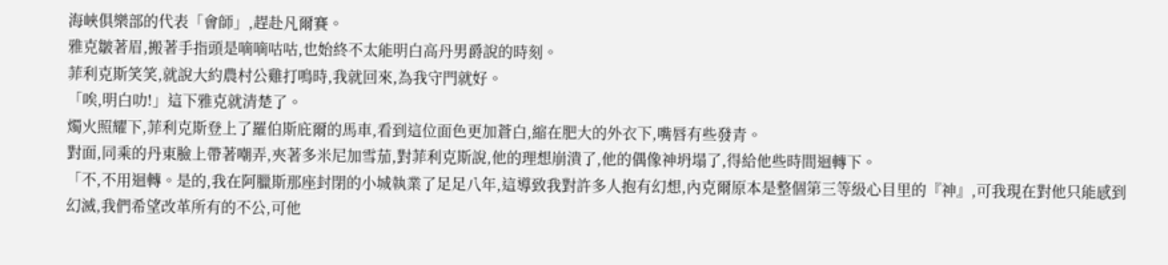海峽俱樂部的代表「會師」,趕赴凡爾賽。
雅克皺著眉,搬著手指頭是嘀嘀咕咕,也始終不太能明白高丹男爵說的時刻。
菲利克斯笑笑,就說大約農村公雞打鳴時,我就回來,為我守門就好。
「唉,明白叻!」這下雅克就清楚了。
燭火照耀下,菲利克斯登上了羅伯斯庇爾的馬車,看到這位面色更加蒼白,縮在肥大的外衣下,嘴唇有些發青。
對面,同乘的丹東臉上帶著嘲弄,夾著多米尼加雪茄,對菲利克斯說,他的理想崩潰了,他的偶像神坍塌了,得給他些時間迴轉下。
「不,不用迴轉。是的,我在阿臘斯那座封閉的小城執業了足足八年,這導致我對許多人抱有幻想,內克爾原本是整個第三等級心目里的『神』,可我現在對他只能感到幻滅,我們希望改革所有的不公,可他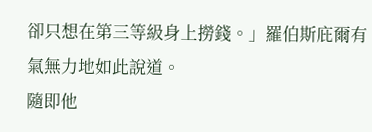卻只想在第三等級身上撈錢。」羅伯斯庇爾有氣無力地如此說道。
隨即他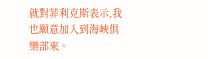就對菲利克斯表示,我也願意加入到海峽俱樂部來。